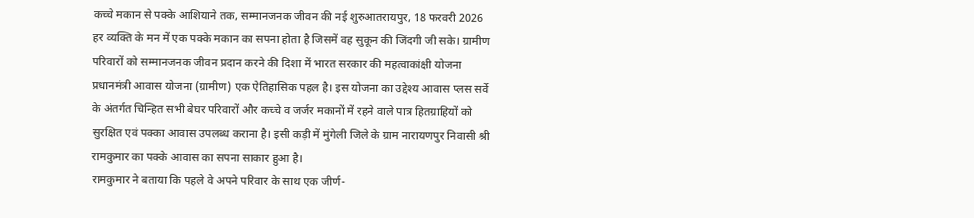कच्चे मकान से पक्के आशियाने तक, सम्मानजनक जीवन की नई शुरुआतरायपुर, 18 फरवरी 2026 हर व्यक्ति के मन में एक पक्के मकान का सपना होता है जिसमें वह सुकून की जिंदगी जी सके। ग्रामीण परिवारों को सम्मानजनक जीवन प्रदान करने की दिशा में भारत सरकार की महत्वाकांक्षी योजना प्रधानमंत्री आवास योजना (ग्रामीण) एक ऐतिहासिक पहल है। इस योजना का उद्देश्य आवास प्लस सर्वे के अंतर्गत चिन्हित सभी बेघर परिवारों और कच्चे व जर्जर मकानों में रहने वाले पात्र हितग्राहियों को सुरक्षित एवं पक्का आवास उपलब्ध कराना है। इसी कड़ी में मुंगेली जिले के ग्राम नारायणपुर निवासी श्री रामकुमार का पक्के आवास का सपना साकार हुआ है।
रामकुमार ने बताया कि पहले वे अपने परिवार के साथ एक जीर्ण-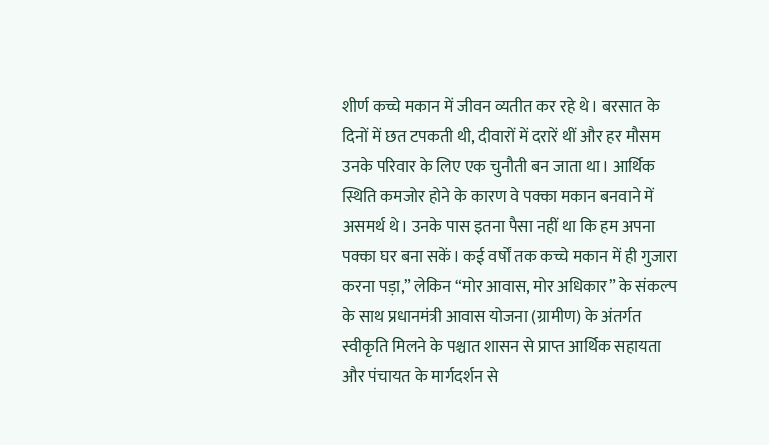शीर्ण कच्चे मकान में जीवन व्यतीत कर रहे थे। बरसात के दिनों में छत टपकती थी, दीवारों में दरारें थीं और हर मौसम उनके परिवार के लिए एक चुनौती बन जाता था। आर्थिक स्थिति कमजोर होने के कारण वे पक्का मकान बनवाने में असमर्थ थे। उनके पास इतना पैसा नहीं था कि हम अपना पक्का घर बना सकें। कई वर्षों तक कच्चे मकान में ही गुजारा करना पड़ा,” लेकिन “मोर आवास, मोर अधिकार” के संकल्प के साथ प्रधानमंत्री आवास योजना (ग्रामीण) के अंतर्गत स्वीकृति मिलने के पश्चात शासन से प्राप्त आर्थिक सहायता और पंचायत के मार्गदर्शन से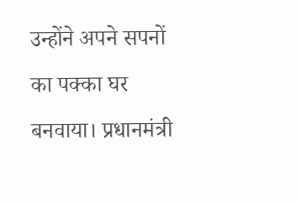उन्होंने अपने सपनों का पक्का घर बनवाया। प्रधानमंत्री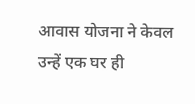आवास योजना ने केवल उन्हें एक घर ही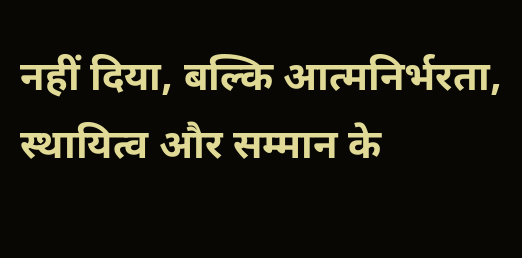नहीं दिया, बल्कि आत्मनिर्भरता, स्थायित्व और सम्मान के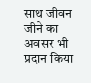साथ जीवन जीने का अवसर भी प्रदान किया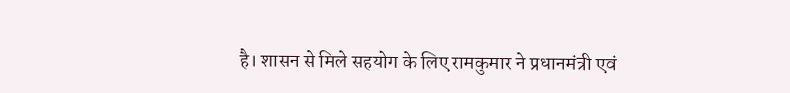है। शासन से मिले सहयोग के लिए रामकुमार ने प्रधानमंत्री एवं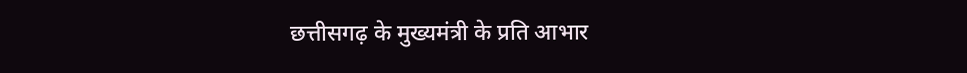छत्तीसगढ़ के मुख्यमंत्री के प्रति आभार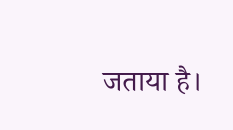जताया है।